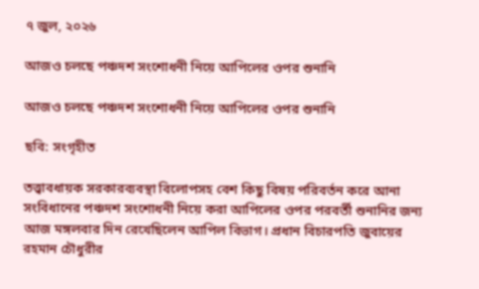৭ জুল, ২০২৬

আজও চলছে পঞ্চদশ সংশোধনী নিয়ে আপিলের ওপর শুনানি

আজও চলছে পঞ্চদশ সংশোধনী নিয়ে আপিলের ওপর শুনানি

ছবি: সংগৃহীত

তত্ত্বাবধায়ক সরকারব্যবস্থা বিলোপসহ বেশ কিছু বিষয় পরিবর্তন করে আনা সংবিধানের পঞ্চদশ সংশোধনী নিয়ে করা আপিলের ওপর পরবর্তী শুনানির জন্য আজ মঙ্গলবার দিন রেখেছিলেন আপিল বিভাগ। প্রধান বিচারপতি জুবায়ের রহমান চৌধুরীর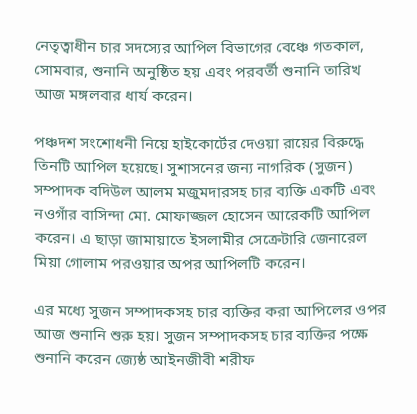নেতৃত্বাধীন চার সদস্যের আপিল বিভাগের বেঞ্চে গতকাল, সোমবার, শুনানি অনুষ্ঠিত হয় এবং পরবর্তী শুনানি তারিখ আজ মঙ্গলবার ধার্য করেন।

পঞ্চদশ সংশোধনী নিয়ে হাইকোর্টের দেওয়া রায়ের বিরুদ্ধে তিনটি আপিল হয়েছে। সুশাসনের জন্য নাগরিক (সুজন) সম্পাদক বদিউল আলম মজুমদারসহ চার ব্যক্তি একটি এবং নওগাঁর বাসিন্দা মো. মোফাজ্জল হোসেন আরেকটি আপিল করেন। এ ছাড়া জামায়াতে ইসলামীর সেক্রেটারি জেনারেল মিয়া গোলাম পরওয়ার অপর আপিলটি করেন।

এর মধ্যে সুজন সম্পাদকসহ চার ব্যক্তির করা আপিলের ওপর আজ শুনানি শুরু হয়। সুজন সম্পাদকসহ চার ব্যক্তির পক্ষে শুনানি করেন জ্যেষ্ঠ আইনজীবী শরীফ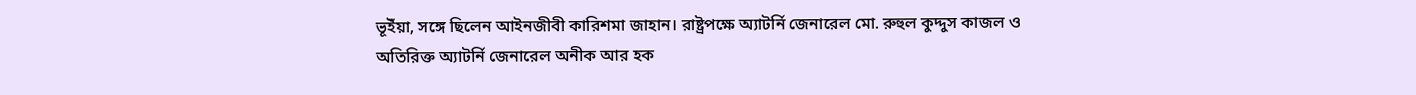ভূইঁয়া, সঙ্গে ছিলেন আইনজীবী কারিশমা জাহান। রাষ্ট্রপক্ষে অ্যাটর্নি জেনারেল মো. রুহুল কুদ্দুস কাজল ও অতিরিক্ত অ্যাটর্নি জেনারেল অনীক আর হক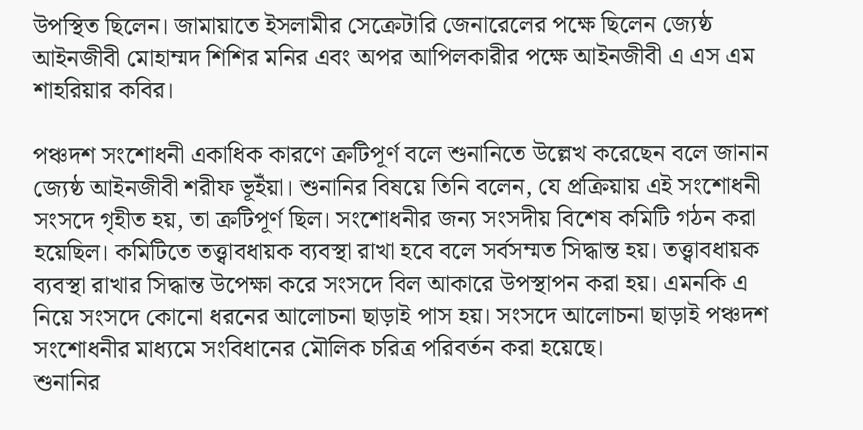উপস্থিত ছিলেন। জামায়াতে ইসলামীর সেক্রেটারি জেনারেলের পক্ষে ছিলেন জ্যেষ্ঠ আইনজীবী মোহাম্মদ শিশির মনির এবং অপর আপিলকারীর পক্ষে আইনজীবী এ এস এম শাহরিয়ার কবির।

পঞ্চদশ সংশোধনী একাধিক কারণে ক্রটিপূর্ণ বলে শুনানিতে উল্লেখ করেছেন বলে জানান জ্যেষ্ঠ আইনজীবী শরীফ ভূইঁয়া। শুনানির বিষয়ে তিনি বলেন, যে প্রক্রিয়ায় এই সংশোধনী সংসদে গৃহীত হয়, তা ক্রটিপূর্ণ ছিল। সংশোধনীর জন্য সংসদীয় বিশেষ কমিটি গঠন করা হয়েছিল। কমিটিতে তত্ত্বাবধায়ক ব্যবস্থা রাখা হবে বলে সর্বসম্মত সিদ্ধান্ত হয়। তত্ত্বাবধায়ক ব্যবস্থা রাখার সিদ্ধান্ত উপেক্ষা করে সংসদে বিল আকারে উপস্থাপন করা হয়। এমনকি এ নিয়ে সংসদে কোনো ধরনের আলোচনা ছাড়াই পাস হয়। সংসদে আলোচনা ছাড়াই পঞ্চদশ সংশোধনীর মাধ্যমে সংবিধানের মৌলিক চরিত্র পরিবর্তন করা হয়েছে।
শুনানির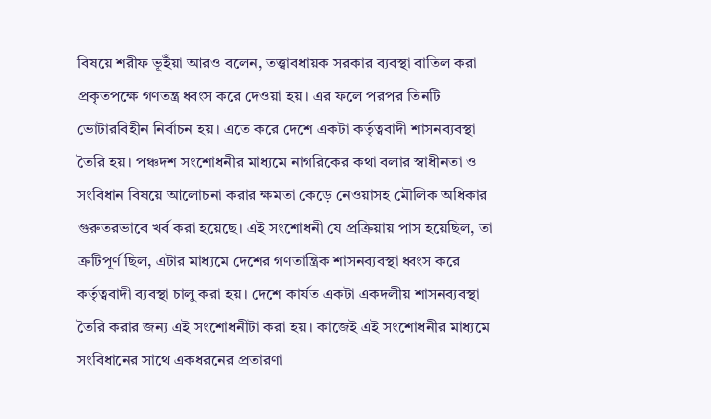বিষয়ে শরীফ ভূইঁয়া আরও বলেন, তত্ত্বাবধায়ক সরকার ব্যবস্থা বাতিল করা প্রকৃতপক্ষে গণতন্ত্র ধ্বংস করে দেওয়া হয়। এর ফলে পরপর তিনটি ভোটারবিহীন নির্বাচন হয়। এতে করে দেশে একটা কর্তৃত্ববাদী শাসনব্যবস্থা তৈরি হয়। পঞ্চদশ সংশোধনীর মাধ্যমে নাগরিকের কথা বলার স্বাধীনতা ও সংবিধান বিষয়ে আলোচনা করার ক্ষমতা কেড়ে নেওয়াসহ মৌলিক অধিকার গুরুতরভাবে খর্ব করা হয়েছে। এই সংশোধনী যে প্রক্রিয়ায় পাস হয়েছিল, তা ক্রটিপূর্ণ ছিল, এটার মাধ্যমে দেশের গণতান্ত্রিক শাসনব্যবস্থা ধ্বংস করে কর্তৃত্ববাদী ব্যবস্থা চালু করা হয়। দেশে কার্যত একটা একদলীয় শাসনব্যবস্থা তৈরি করার জন্য এই সংশোধনীটা করা হয়। কাজেই এই সংশোধনীর মাধ্যমে সংবিধানের সাথে একধরনের প্রতারণা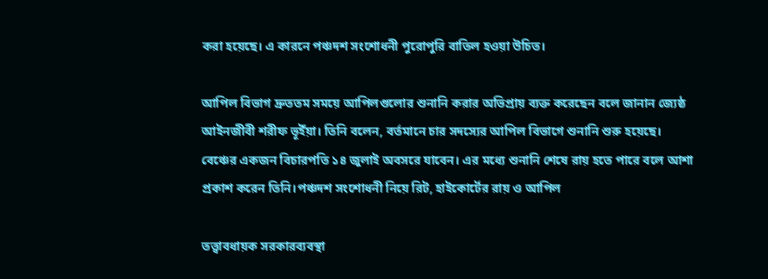করা হয়েছে। এ কারনে পঞ্চদশ সংশোধনী পুরোপুরি বাতিল হওয়া উচিত।

আপিল বিভাগ দ্রুততম সময়ে আপিলগুলোর শুনানি করার অভিপ্রায় ব্যক্ত করেছেন বলে জানান জ্যেষ্ঠ আইনজীবী শরীফ ভূইঁয়া। তিনি বলেন, বর্তমানে চার সদস্যের আপিল বিভাগে শুনানি শুরু হয়েছে। বেঞ্চের একজন বিচারপতি ১৪ জুলাই অবসরে যাবেন। এর মধ্যে শুনানি শেষে রায় হতে পারে বলে আশা প্রকাশ করেন তিনি।পঞ্চদশ সংশোধনী নিয়ে রিট, হাইকোর্টের রায় ও আপিল

তত্ত্বাবধায়ক সরকারব্যবস্থা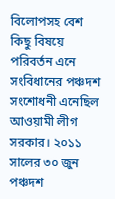বিলোপসহ বেশ কিছু বিষয়ে পরিবর্তন এনে সংবিধানের পঞ্চদশ সংশোধনী এনেছিল আওয়ামী লীগ সরকার। ২০১১ সালের ৩০ জুন পঞ্চদশ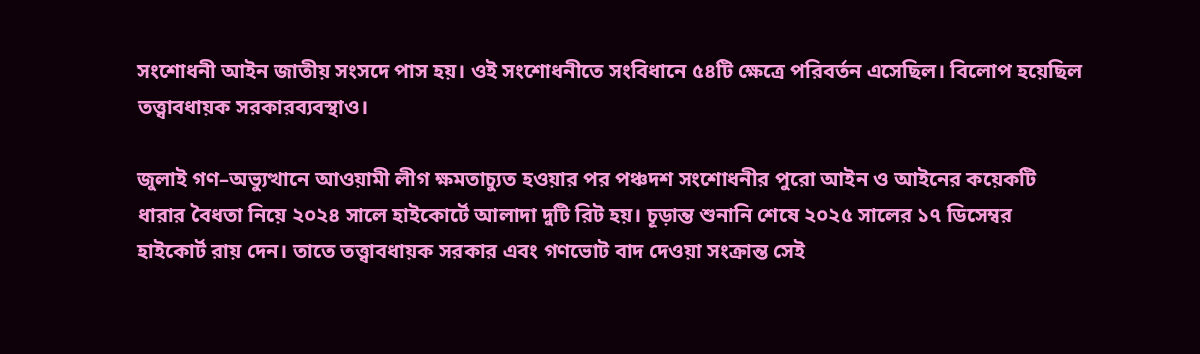সংশোধনী আইন জাতীয় সংসদে পাস হয়। ওই সংশোধনীতে সংবিধানে ৫৪টি ক্ষেত্রে পরিবর্তন এসেছিল। বিলোপ হয়েছিল তত্ত্বাবধায়ক সরকারব্যবস্থাও।

জুলাই গণ–অভ্যুত্থানে আওয়ামী লীগ ক্ষমতাচ্যুত হওয়ার পর পঞ্চদশ সংশোধনীর পুরো আইন ও আইনের কয়েকটি ধারার বৈধতা নিয়ে ২০২৪ সালে হাইকোর্টে আলাদা দুটি রিট হয়। চূড়ান্ত শুনানি শেষে ২০২৫ সালের ১৭ ডিসেম্বর হাইকোর্ট রায় দেন। তাতে তত্ত্বাবধায়ক সরকার এবং গণভোট বাদ দেওয়া সংক্রান্ত সেই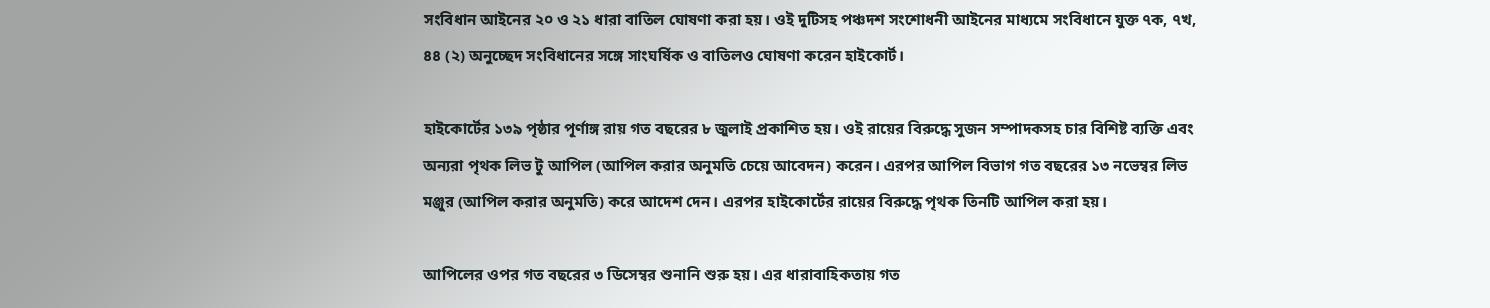সংবিধান আইনের ২০ ও ২১ ধারা বাতিল ঘোষণা করা হয়। ওই দুটিসহ পঞ্চদশ সংশোধনী আইনের মাধ্যমে সংবিধানে যুক্ত ৭ক, ৭খ, ৪৪ (২) অনুচ্ছেদ সংবিধানের সঙ্গে সাংঘর্ষিক ও বাতিলও ঘোষণা করেন হাইকোর্ট।

হাইকোর্টের ১৩৯ পৃষ্ঠার পূর্ণাঙ্গ রায় গত বছরের ৮ জুলাই প্রকাশিত হয়। ওই রায়ের বিরুদ্ধে সুজন সম্পাদকসহ চার বিশিষ্ট ব্যক্তি এবং অন্যরা পৃথক লিভ টু আপিল (আপিল করার অনুমতি চেয়ে আবেদন) করেন। এরপর আপিল বিভাগ গত বছরের ১৩ নভেম্বর লিভ মঞ্জুর (আপিল করার অনুমতি) করে আদেশ দেন। এরপর হাইকোর্টের রায়ের বিরুদ্ধে পৃথক তিনটি আপিল করা হয়।

আপিলের ওপর গত বছরের ৩ ডিসেম্বর শুনানি শুরু হয়। এর ধারাবাহিকতায় গত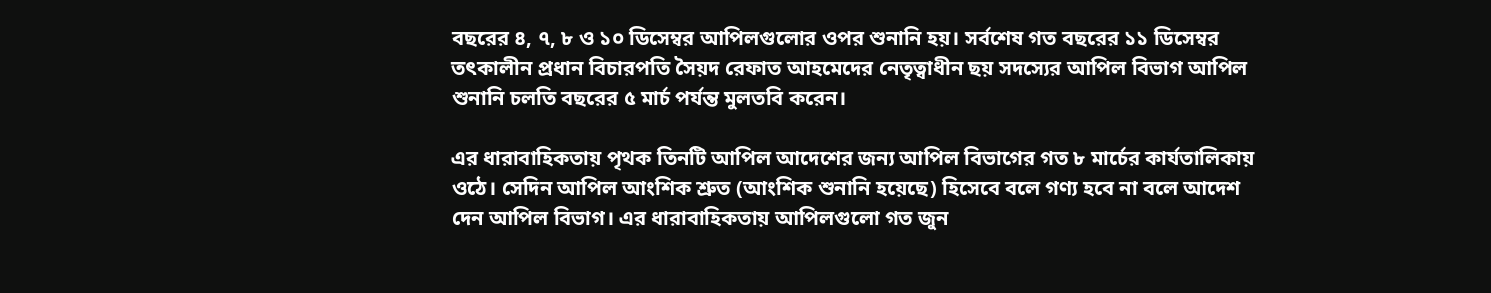বছরের ৪, ৭, ৮ ও ১০ ডিসেম্বর আপিলগুলোর ওপর শুনানি হয়। সর্বশেষ গত বছরের ১১ ডিসেম্বর তৎকালীন প্রধান বিচারপতি সৈয়দ রেফাত আহমেদের নেতৃত্বাধীন ছয় সদস্যের আপিল বিভাগ আপিল শুনানি চলতি বছরের ৫ মার্চ পর্যন্ত মুলতবি করেন।

এর ধারাবাহিকতায় পৃথক তিনটি আপিল আদেশের জন্য আপিল বিভাগের গত ৮ মার্চের কার্যতালিকায় ওঠে। সেদিন আপিল আংশিক শ্রুত (আংশিক শুনানি হয়েছে) হিসেবে বলে গণ্য হবে না বলে আদেশ দেন আপিল বিভাগ। এর ধারাবাহিকতায় আপিলগুলো গত জুন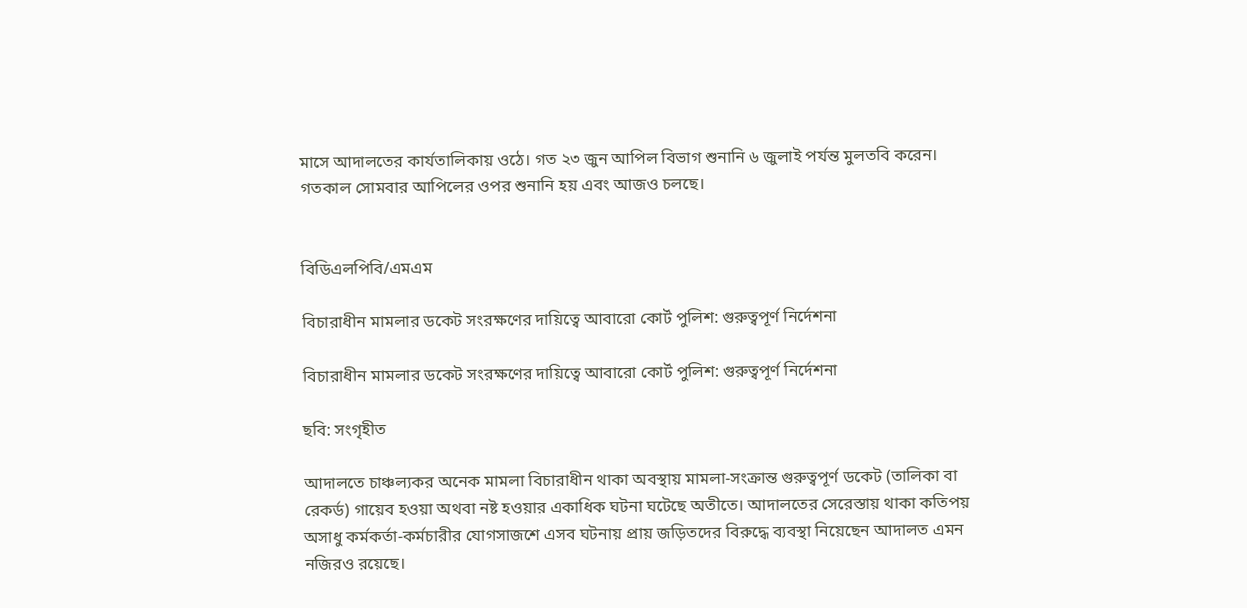মাসে আদালতের কার্যতালিকায় ওঠে। গত ২৩ জুন আপিল বিভাগ শুনানি ৬ জুলাই পর্যন্ত মুলতবি করেন। গতকাল সোমবার আপিলের ওপর শুনানি হয় এবং আজও চলছে।


বিডিএলপিবি/এমএম

বিচারাধীন মামলার ডকেট সংরক্ষণের দায়িত্বে আবারো কোর্ট পুলিশ: গুরুত্বপূর্ণ নির্দেশনা

বিচারাধীন মামলার ডকেট সংরক্ষণের দায়িত্বে আবারো কোর্ট পুলিশ: গুরুত্বপূর্ণ নির্দেশনা

ছবি: সংগৃহীত

আদালতে চাঞ্চল্যকর অনেক মামলা বিচারাধীন থাকা অবস্থায় মামলা-সংক্রান্ত গুরুত্বপূর্ণ ডকেট (তালিকা বা রেকর্ড) গায়েব হওয়া অথবা নষ্ট হওয়ার একাধিক ঘটনা ঘটেছে অতীতে। আদালতের সেরেস্তায় থাকা কতিপয় অসাধু কর্মকর্তা-কর্মচারীর যোগসাজশে এসব ঘটনায় প্রায় জড়িতদের বিরুদ্ধে ব্যবস্থা নিয়েছেন আদালত এমন নজিরও রয়েছে।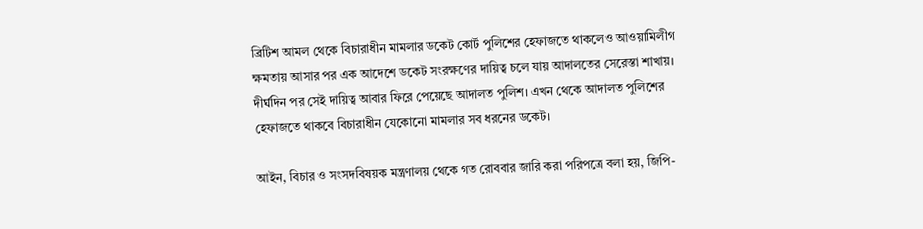ব্রিটিশ আমল থেকে বিচারাধীন মামলার ডকেট কোর্ট পুলিশের হেফাজতে থাকলেও আওয়ামিলীগ ক্ষমতায় আসার পর এক আদেশে ডকেট সংরক্ষণের দায়িত্ব চলে যায় আদালতের সেরেস্তা শাখায়। দীর্ঘদিন পর সেই দায়িত্ব আবার ফিরে পেয়েছে আদালত পুলিশ। এখন থেকে আদালত পুলিশের হেফাজতে থাকবে বিচারাধীন যেকোনো মামলার সব ধরনের ডকেট।

আইন, বিচার ও সংসদবিষয়ক মন্ত্রণালয় থেকে গত রোববার জারি করা পরিপত্রে বলা হয়, জিপি-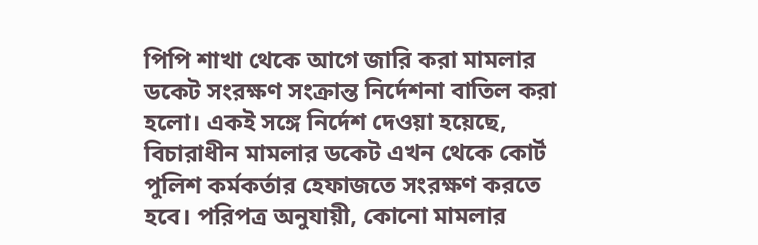পিপি শাখা থেকে আগে জারি করা মামলার ডকেট সংরক্ষণ সংক্রান্ত নির্দেশনা বাতিল করা হলো। একই সঙ্গে নির্দেশ দেওয়া হয়েছে, বিচারাধীন মামলার ডকেট এখন থেকে কোর্ট পুলিশ কর্মকর্তার হেফাজতে সংরক্ষণ করতে হবে। পরিপত্র অনুযায়ী, কোনো মামলার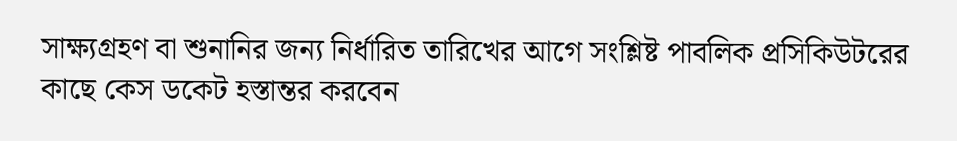সাক্ষ্যগ্রহণ বা শুনানির জন্য নির্ধারিত তারিখের আগে সংশ্লিষ্ট পাবলিক প্রসিকিউটরের কাছে কেস ডকেট হস্তান্তর করবেন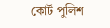কোর্ট পুলিশ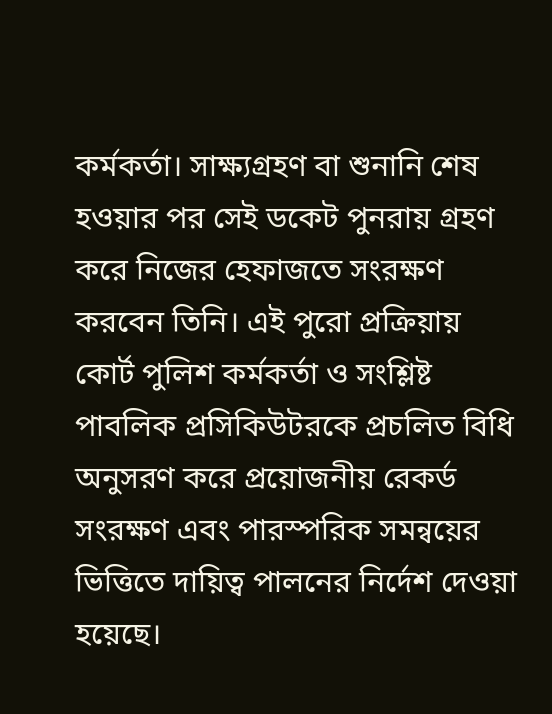কর্মকর্তা। সাক্ষ্যগ্রহণ বা শুনানি শেষ হওয়ার পর সেই ডকেট পুনরায় গ্রহণ করে নিজের হেফাজতে সংরক্ষণ করবেন তিনি। এই পুরো প্রক্রিয়ায় কোর্ট পুলিশ কর্মকর্তা ও সংশ্লিষ্ট পাবলিক প্রসিকিউটরকে প্রচলিত বিধি অনুসরণ করে প্রয়োজনীয় রেকর্ড সংরক্ষণ এবং পারস্পরিক সমন্বয়ের ভিত্তিতে দায়িত্ব পালনের নির্দেশ দেওয়া হয়েছে।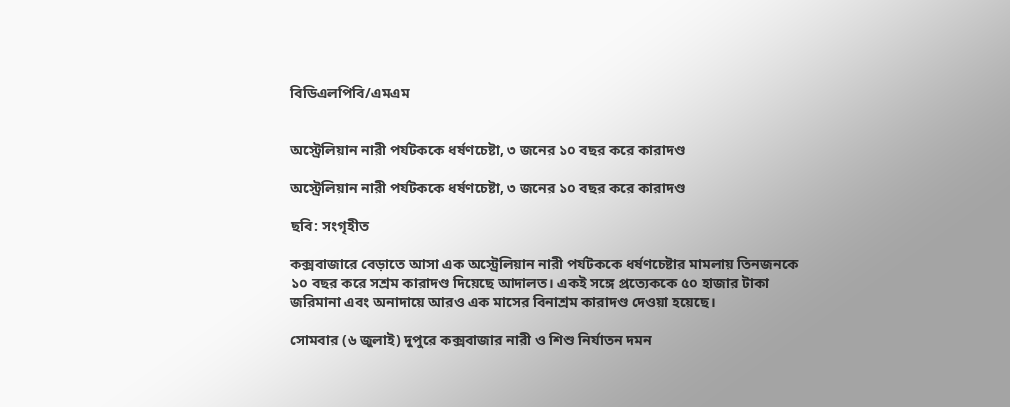বিডিএলপিবি/এমএম


অস্ট্রেলিয়ান নারী পর্যটককে ধর্ষণচেষ্টা, ৩ জনের ১০ বছর করে কারাদণ্ড

অস্ট্রেলিয়ান নারী পর্যটককে ধর্ষণচেষ্টা, ৩ জনের ১০ বছর করে কারাদণ্ড

ছবি: সংগৃহীত

কক্সবাজারে বেড়াতে আসা এক অস্ট্রেলিয়ান নারী পর্যটককে ধর্ষণচেষ্টার মামলায় তিনজনকে ১০ বছর করে সশ্রম কারাদণ্ড দিয়েছে আদালত। একই সঙ্গে প্রত্যেককে ৫০ হাজার টাকা জরিমানা এবং অনাদায়ে আরও এক মাসের বিনাশ্রম কারাদণ্ড দেওয়া হয়েছে।

সোমবার (৬ জুলাই) দুপুরে কক্সবাজার নারী ও শিশু নির্যাতন দমন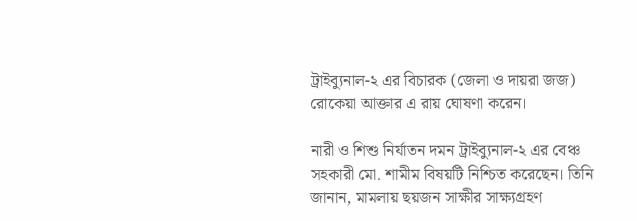ট্রাইব্যুনাল-২ এর বিচারক (জেলা ও দায়রা জজ) রোকেয়া আক্তার এ রায় ঘোষণা করেন।

নারী ও শিশু নির্যাতন দমন ট্রাইব্যুনাল-২ এর বেঞ্চ সহকারী মো. শামীম বিষয়টি নিশ্চিত করেছেন। তিনি জানান, মামলায় ছয়জন সাক্ষীর সাক্ষ্যগ্রহণ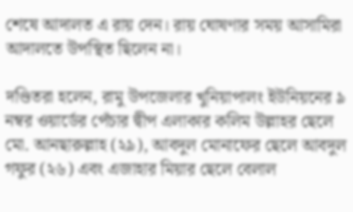শেষে আদালত এ রায় দেন। রায় ঘোষণার সময় আসামিরা আদালতে উপস্থিত ছিলেন না।

দণ্ডিতরা হলেন, রামু উপজেলার খুনিয়াপালং ইউনিয়নের ৯ নম্বর ওয়ার্ডের পেঁচার দ্বীপ এলাকার কলিম উল্লাহর ছেলে মো. আনছারুল্লাহ (২৯), আবদুল মোনাফের ছেলে আবদুল গফুর (২৬) এবং এজাহার মিয়ার ছেলে বেলাল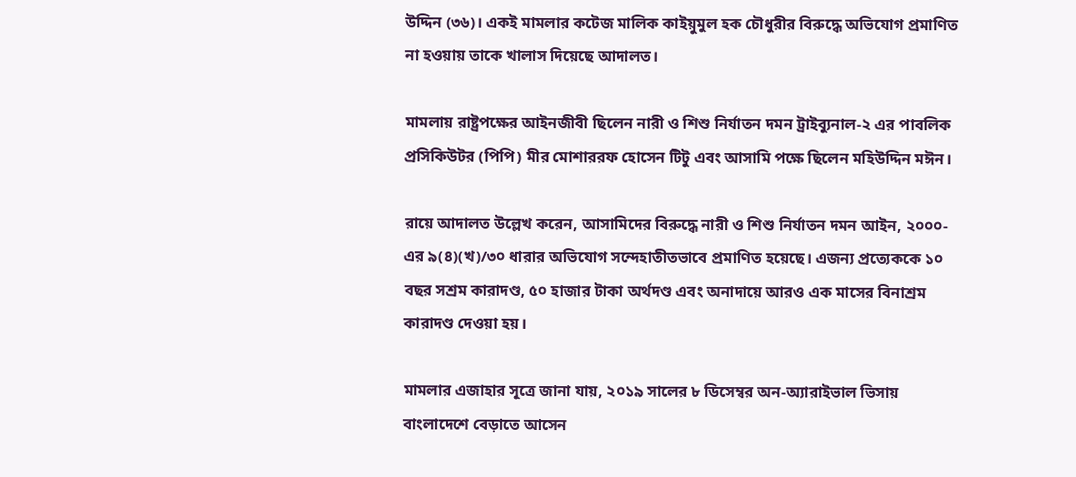উদ্দিন (৩৬)। একই মামলার কটেজ মালিক কাইয়ুমুল হক চৌধুরীর বিরুদ্ধে অভিযোগ প্রমাণিত না হওয়ায় তাকে খালাস দিয়েছে আদালত।

মামলায় রাষ্ট্রপক্ষের আইনজীবী ছিলেন নারী ও শিশু নির্যাতন দমন ট্রাইব্যুনাল-২ এর পাবলিক প্রসিকিউটর (পিপি) মীর মোশাররফ হোসেন টিটু এবং আসামি পক্ষে ছিলেন মহিউদ্দিন মঈন।

রায়ে আদালত উল্লেখ করেন, আসামিদের বিরুদ্ধে নারী ও শিশু নির্যাতন দমন আইন, ২০০০-এর ৯(৪)(খ)/৩০ ধারার অভিযোগ সন্দেহাতীতভাবে প্রমাণিত হয়েছে। এজন্য প্রত্যেককে ১০ বছর সশ্রম কারাদণ্ড, ৫০ হাজার টাকা অর্থদণ্ড এবং অনাদায়ে আরও এক মাসের বিনাশ্রম কারাদণ্ড দেওয়া হয়।

মামলার এজাহার সূত্রে জানা যায়, ২০১৯ সালের ৮ ডিসেম্বর অন-অ্যারাইভাল ভিসায় বাংলাদেশে বেড়াতে আসেন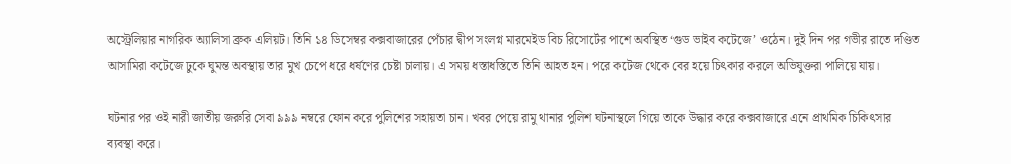অস্ট্রেলিয়ার নাগরিক অ্যালিসা ব্রুক এলিয়ট। তিনি ১৪ ডিসেম্বর কক্সবাজারের পেঁচার দ্বীপ সংলগ্ন মারমেইড বিচ রিসোর্টের পাশে অবস্থিত ‘গুড ভাইব কটেজে’ ওঠেন। দুই দিন পর গভীর রাতে দণ্ডিত আসামিরা কটেজে ঢুকে ঘুমন্ত অবস্থায় তার মুখ চেপে ধরে ধর্ষণের চেষ্টা চালায়। এ সময় ধস্তাধস্তিতে তিনি আহত হন। পরে কটেজ থেকে বের হয়ে চিৎকার করলে অভিযুক্তরা পালিয়ে যায়।

ঘটনার পর ওই নারী জাতীয় জরুরি সেবা ৯৯৯ নম্বরে ফোন করে পুলিশের সহায়তা চান। খবর পেয়ে রামু থানার পুলিশ ঘটনাস্থলে গিয়ে তাকে উদ্ধার করে কক্সবাজারে এনে প্রাথমিক চিকিৎসার ব্যবস্থা করে।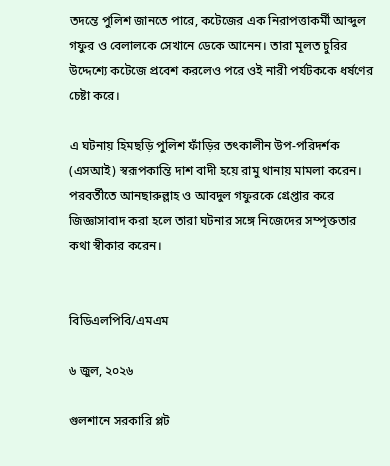তদন্তে পুলিশ জানতে পারে, কটেজের এক নিরাপত্তাকর্মী আব্দুল গফুর ও বেলালকে সেখানে ডেকে আনেন। তারা মূলত চুরির উদ্দেশ্যে কটেজে প্রবেশ করলেও পরে ওই নারী পর্যটককে ধর্ষণের চেষ্টা করে।

এ ঘটনায় হিমছড়ি পুলিশ ফাঁড়ির তৎকালীন উপ-পরিদর্শক (এসআই) স্বরূপকান্তি দাশ বাদী হয়ে রামু থানায় মামলা করেন। পরবর্তীতে আনছারুল্লাহ ও আবদুল গফুরকে গ্রেপ্তার করে জিজ্ঞাসাবাদ করা হলে তারা ঘটনার সঙ্গে নিজেদের সম্পৃক্ততার কথা স্বীকার করেন।


বিডিএলপিবি/এমএম

৬ জুল, ২০২৬

গুলশানে সরকারি প্লট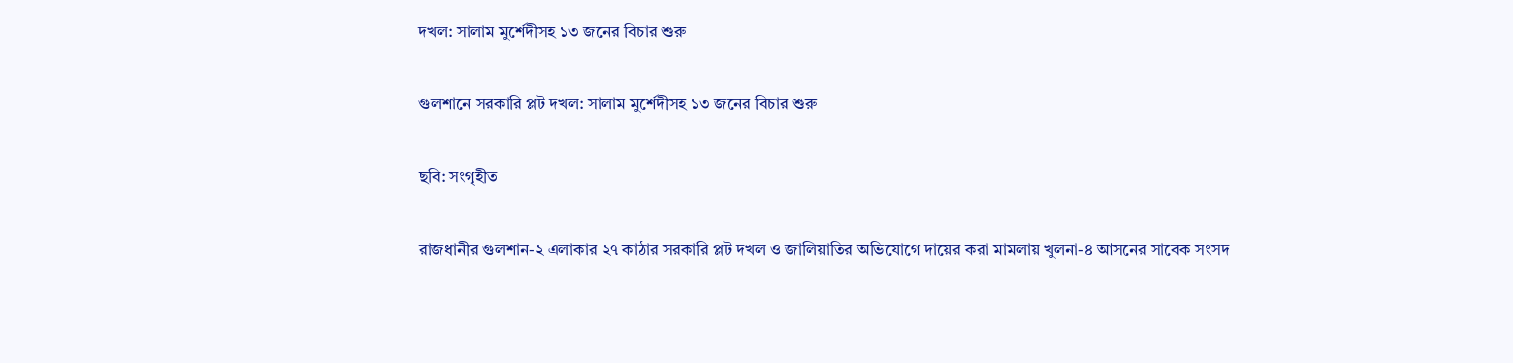দখল: সালাম মুর্শেদীসহ ১৩ জনের বিচার শুরু

গুলশানে সরকারি প্লট দখল: সালাম মুর্শেদীসহ ১৩ জনের বিচার শুরু

ছবি: সংগৃহীত

রাজধানীর গুলশান-২ এলাকার ২৭ কাঠার সরকারি প্লট দখল ও জালিয়াতির অভিযোগে দায়ের করা মামলায় খুলনা-৪ আসনের সাবেক সংসদ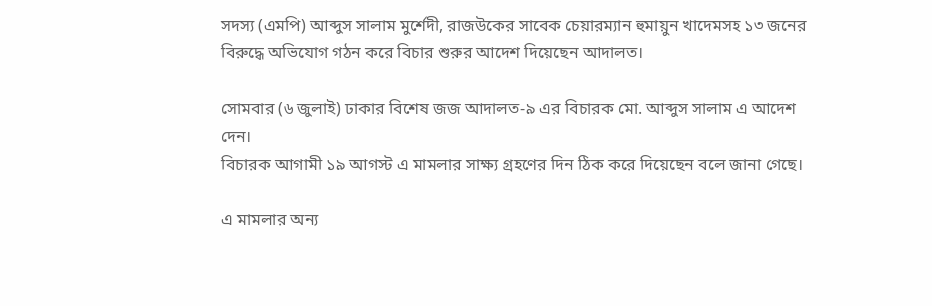সদস্য (এমপি) আব্দুস সালাম মুর্শেদী, রাজউকের সাবেক চেয়ারম্যান হুমায়ুন খাদেমসহ ১৩ জনের বিরুদ্ধে অভিযোগ গঠন করে বিচার শুরুর আদেশ দিয়েছেন আদালত।

সোমবার (৬ জুলাই) ঢাকার বিশেষ জজ আদালত-৯ এর বিচারক মো. আব্দুস সালাম এ আদেশ দেন।
বিচারক আগামী ১৯ আগস্ট এ মামলার সাক্ষ্য গ্রহণের দিন ঠিক করে দিয়েছেন বলে জানা গেছে।

এ মামলার অন্য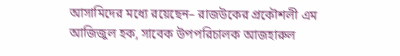আসামিদের মধ্যে রয়েছেন– রাজউকের প্রকৌশলী এম আজিজুল হক, সাবেক উপপরিচালক আজহারুল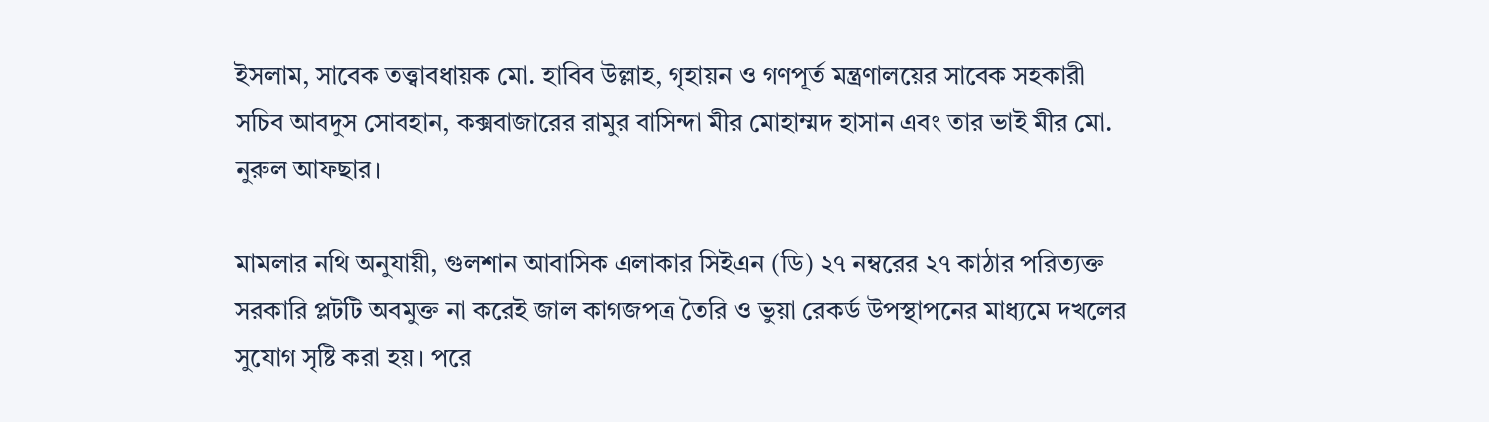ইসলাম, সাবেক তত্ত্বাবধায়ক মো. হাবিব উল্লাহ, গৃহায়ন ও গণপূর্ত মন্ত্রণালয়ের সাবেক সহকারী সচিব আবদুস সোবহান, কক্সবাজারের রামুর বাসিন্দা মীর মোহাম্মদ হাসান এবং তার ভাই মীর মো. নুরুল আফছার।

মামলার নথি অনুযায়ী, গুলশান আবাসিক এলাকার সিইএন (ডি) ২৭ নম্বরের ২৭ কাঠার পরিত্যক্ত সরকারি প্লটটি অবমুক্ত না করেই জাল কাগজপত্র তৈরি ও ভুয়া রেকর্ড উপস্থাপনের মাধ্যমে দখলের সুযোগ সৃষ্টি করা হয়। পরে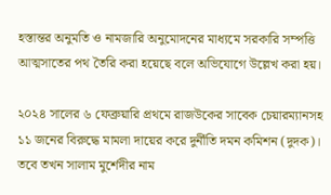হস্তান্তর অনুমতি ও নামজারি অনুমোদনের মাধ্যমে সরকারি সম্পত্তি আত্মসাতের পথ তৈরি করা হয়েছে বলে অভিযোগে উল্লেখ করা হয়।

২০২৪ সালের ৬ ফেব্রুয়ারি প্রথমে রাজউকের সাবেক চেয়ারম্যানসহ ১১ জনের বিরুদ্ধে মামলা দায়ের করে দুর্নীতি দমন কমিশন (দুদক)। তবে তখন সালাম মুর্শেদীর নাম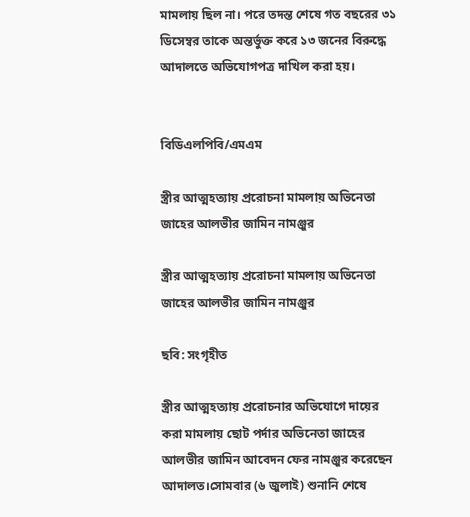মামলায় ছিল না। পরে তদন্ত শেষে গত বছরের ৩১ ডিসেম্বর তাকে অন্তর্ভুক্ত করে ১৩ জনের বিরুদ্ধে আদালতে অভিযোগপত্র দাখিল করা হয়।


বিডিএলপিবি/এমএম

স্ত্রীর আত্মহত্যায় প্ররোচনা মামলায় অভিনেতা জাহের আলভীর জামিন নামঞ্জুর

স্ত্রীর আত্মহত্যায় প্ররোচনা মামলায় অভিনেতা জাহের আলভীর জামিন নামঞ্জুর

ছবি: সংগৃহীত

স্ত্রীর আত্মহত্যায় প্ররোচনার অভিযোগে দায়ের করা মামলায় ছোট পর্দার অভিনেতা জাহের আলভীর জামিন আবেদন ফের নামঞ্জুর করেছেন আদালত।সোমবার (৬ জুলাই) শুনানি শেষে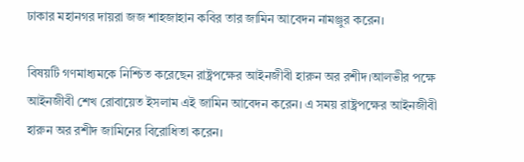ঢাকার মহানগর দায়রা জজ শাহজাহান কবির তার জামিন আবেদন নামঞ্জুর করেন।

বিষয়টি গণমাধ্যমকে নিশ্চিত করেছেন রাষ্ট্রপক্ষের আইনজীবী হারুন অর রশীদ।আলভীর পক্ষে আইনজীবী শেখ রোবায়েত ইসলাম এই জামিন আবেদন করেন। এ সময় রাষ্ট্রপক্ষের আইনজীবী হারুন অর রশীদ জামিনের বিরোধিতা করেন।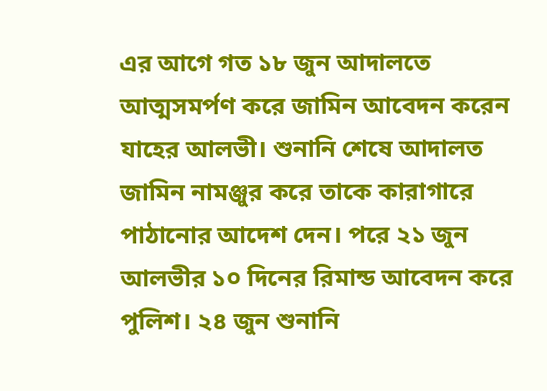এর আগে গত ১৮ জুন আদালতে আত্মসমর্পণ করে জামিন আবেদন করেন যাহের আলভী। শুনানি শেষে আদালত জামিন নামঞ্জুর করে তাকে কারাগারে পাঠানোর আদেশ দেন। পরে ২১ জুন আলভীর ১০ দিনের রিমান্ড আবেদন করে পুলিশ। ২৪ জুন শুনানি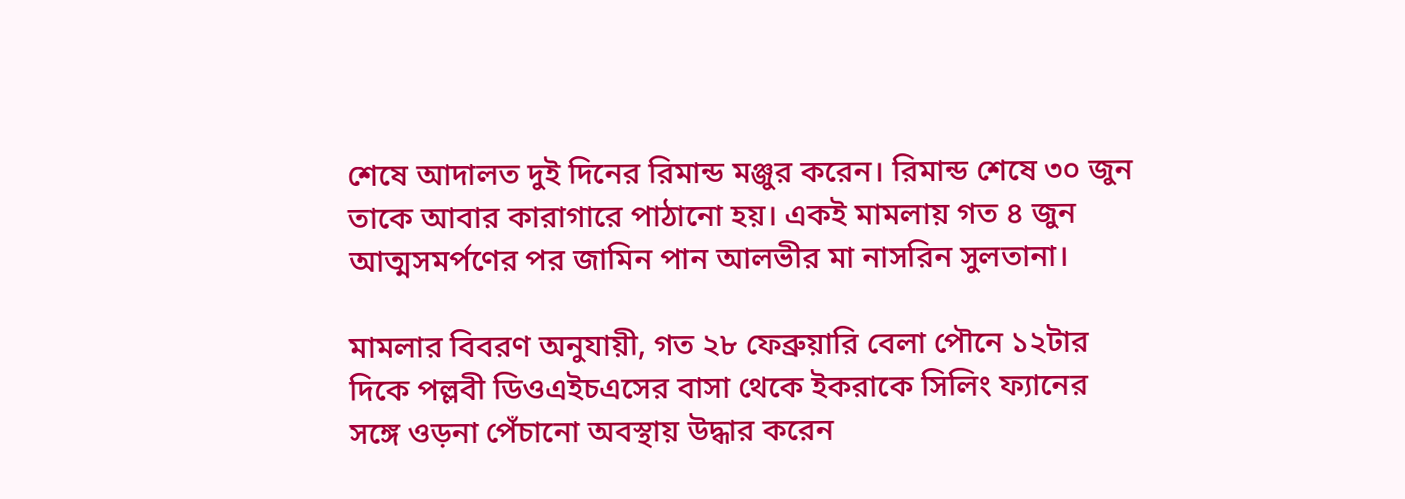শেষে আদালত দুই দিনের রিমান্ড মঞ্জুর করেন। রিমান্ড শেষে ৩০ জুন তাকে আবার কারাগারে পাঠানো হয়। একই মামলায় গত ৪ জুন আত্মসমর্পণের পর জামিন পান আলভীর মা নাসরিন সুলতানা।

মামলার বিবরণ অনুযায়ী, গত ২৮ ফেব্রুয়ারি বেলা পৌনে ১২টার দিকে পল্লবী ডিওএইচএসের বাসা থেকে ইকরাকে সিলিং ফ্যানের সঙ্গে ওড়না পেঁচানো অবস্থায় উদ্ধার করেন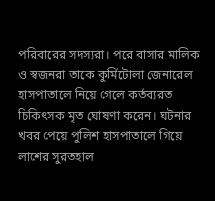পরিবারের সদস্যরা। পরে বাসার মালিক ও স্বজনরা তাকে কুর্মিটোলা জেনারেল হাসপাতালে নিয়ে গেলে কর্তব্যরত চিকিৎসক মৃত ঘোষণা করেন। ঘটনার খবর পেয়ে পুলিশ হাসপাতালে গিয়ে লাশের সুরতহাল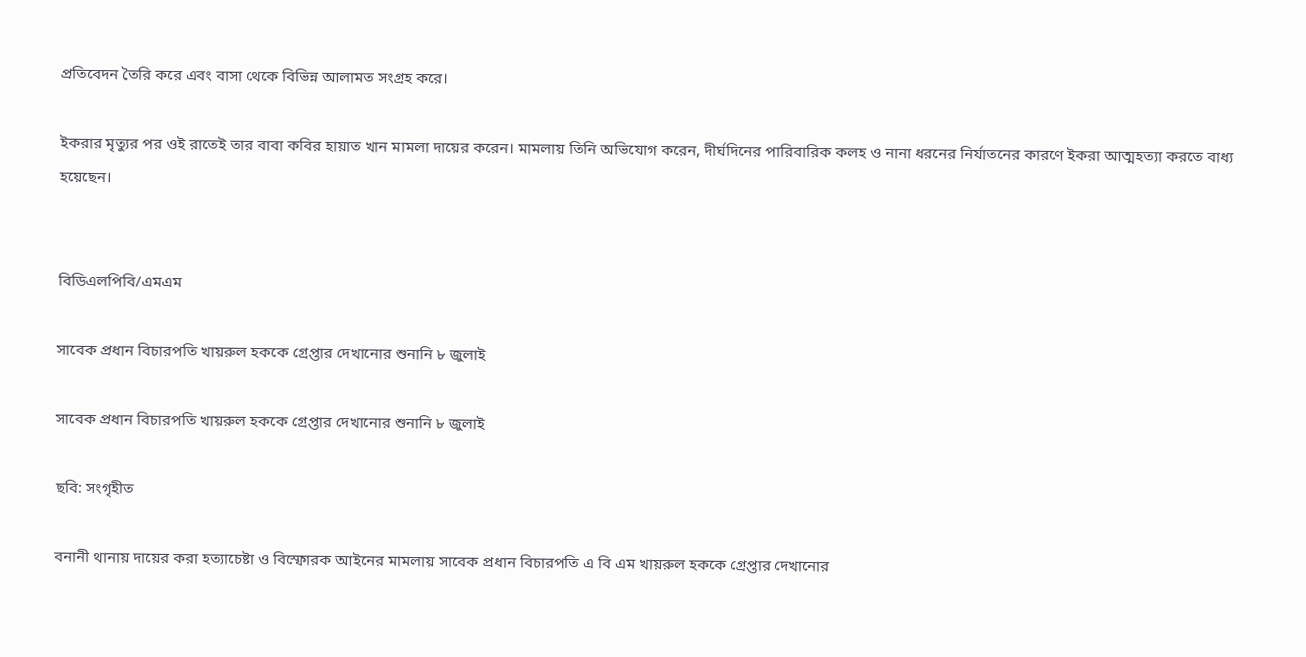প্রতিবেদন তৈরি করে এবং বাসা থেকে বিভিন্ন আলামত সংগ্রহ করে।

ইকরার মৃত্যুর পর ওই রাতেই তার বাবা কবির হায়াত খান মামলা দায়ের করেন। মামলায় তিনি অভিযোগ করেন, দীর্ঘদিনের পারিবারিক কলহ ও নানা ধরনের নির্যাতনের কারণে ইকরা আত্মহত্যা করতে বাধ্য হয়েছেন।


বিডিএলপিবি/এমএম

সাবেক প্রধান বিচারপতি খায়রুল হককে গ্রেপ্তার দেখানোর শুনানি ৮ জুলাই

সাবেক প্রধান বিচারপতি খায়রুল হককে গ্রেপ্তার দেখানোর শুনানি ৮ জুলাই

ছবি: সংগৃহীত

বনানী থানায় দায়ের করা হত্যাচেষ্টা ও বিস্ফোরক আইনের মামলায় সাবেক প্রধান বিচারপতি এ বি এম খায়রুল হককে গ্রেপ্তার দেখানোর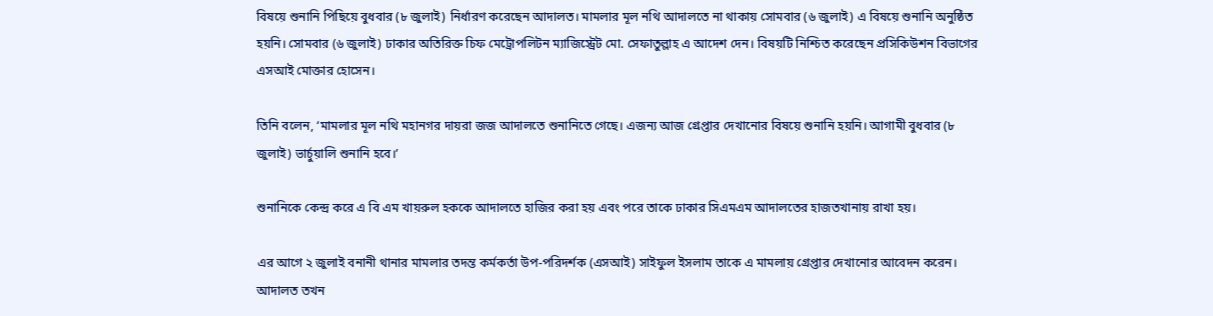বিষয়ে শুনানি পিছিয়ে বুধবার (৮ জুলাই) নির্ধারণ করেছেন আদালত। মামলার মূল নথি আদালতে না থাকায় সোমবার (৬ জুলাই) এ বিষয়ে শুনানি অনুষ্ঠিত হয়নি। সোমবার (৬ জুলাই) ঢাকার অতিরিক্ত চিফ মেট্রোপলিটন ম্যাজিস্ট্রেট মো. সেফাতুল্লাহ এ আদেশ দেন। বিষয়টি নিশ্চিত করেছেন প্রসিকিউশন বিভাগের এসআই মোক্তার হোসেন।

তিনি বলেন, ‘মামলার মূল নথি মহানগর দায়রা জজ আদালতে শুনানিতে গেছে। এজন্য আজ গ্রেপ্তার দেখানোর বিষয়ে শুনানি হয়নি। আগামী বুধবার (৮ জুলাই) ভার্চুয়ালি শুনানি হবে।’

শুনানিকে কেন্দ্র করে এ বি এম খায়রুল হককে আদালতে হাজির করা হয় এবং পরে তাকে ঢাকার সিএমএম আদালতের হাজতখানায় রাখা হয়।

এর আগে ২ জুলাই বনানী থানার মামলার তদন্ত কর্মকর্তা উপ-পরিদর্শক (এসআই) সাইফুল ইসলাম তাকে এ মামলায় গ্রেপ্তার দেখানোর আবেদন করেন। আদালত তখন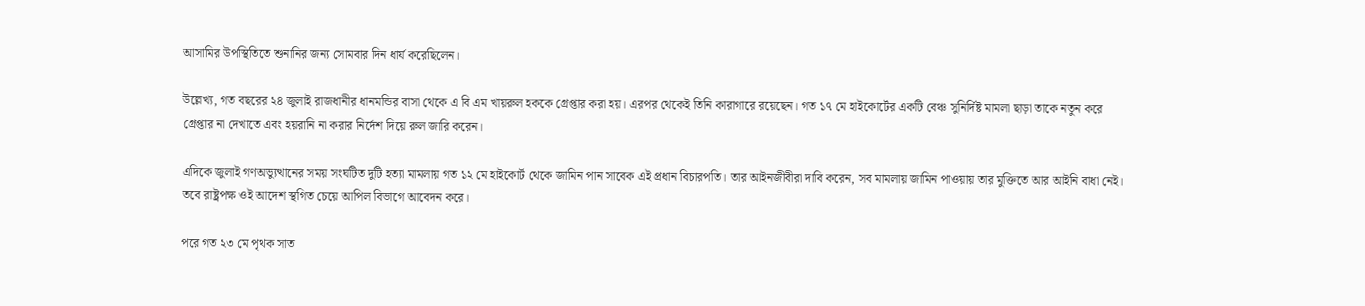আসামির উপস্থিতিতে শুনানির জন্য সোমবার দিন ধার্য করেছিলেন।

উল্লেখ্য, গত বছরের ২৪ জুলাই রাজধানীর ধানমন্ডির বাসা থেকে এ বি এম খায়রুল হককে গ্রেপ্তার করা হয়। এরপর থেকেই তিনি কারাগারে রয়েছেন। গত ১৭ মে হাইকোর্টের একটি বেঞ্চ সুনির্দিষ্ট মামলা ছাড়া তাকে নতুন করে গ্রেপ্তার না দেখাতে এবং হয়রানি না করার নির্দেশ দিয়ে রুল জারি করেন।

এদিকে জুলাই গণঅভ্যুত্থানের সময় সংঘটিত দুটি হত্যা মামলায় গত ১২ মে হাইকোর্ট থেকে জামিন পান সাবেক এই প্রধান বিচারপতি। তার আইনজীবীরা দাবি করেন, সব মামলায় জামিন পাওয়ায় তার মুক্তিতে আর আইনি বাধা নেই। তবে রাষ্ট্রপক্ষ ওই আদেশ স্থগিত চেয়ে আপিল বিভাগে আবেদন করে।

পরে গত ২৩ মে পৃথক সাত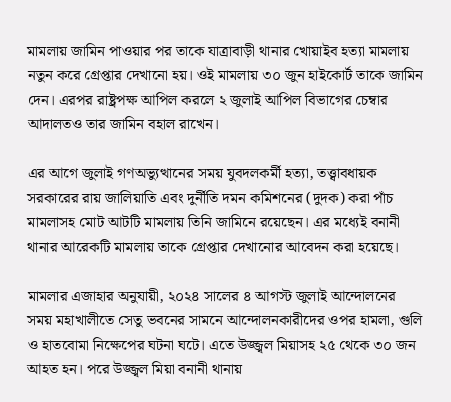মামলায় জামিন পাওয়ার পর তাকে যাত্রাবাড়ী থানার খোয়াইব হত্যা মামলায় নতুন করে গ্রেপ্তার দেখানো হয়। ওই মামলায় ৩০ জুন হাইকোর্ট তাকে জামিন দেন। এরপর রাষ্ট্রপক্ষ আপিল করলে ২ জুলাই আপিল বিভাগের চেম্বার আদালতও তার জামিন বহাল রাখেন।

এর আগে জুলাই গণঅভ্যুত্থানের সময় যুবদলকর্মী হত্যা, তত্ত্বাবধায়ক সরকারের রায় জালিয়াতি এবং দুর্নীতি দমন কমিশনের (দুদক) করা পাঁচ মামলাসহ মোট আটটি মামলায় তিনি জামিনে রয়েছেন। এর মধ্যেই বনানী থানার আরেকটি মামলায় তাকে গ্রেপ্তার দেখানোর আবেদন করা হয়েছে।

মামলার এজাহার অনুযায়ী, ২০২৪ সালের ৪ আগস্ট জুলাই আন্দোলনের সময় মহাখালীতে সেতু ভবনের সামনে আন্দোলনকারীদের ওপর হামলা, গুলি ও হাতবোমা নিক্ষেপের ঘটনা ঘটে। এতে উজ্জ্বল মিয়াসহ ২৫ থেকে ৩০ জন আহত হন। পরে উজ্জ্বল মিয়া বনানী থানায়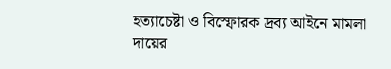হত্যাচেষ্টা ও বিস্ফোরক দ্রব্য আইনে মামলা দায়ের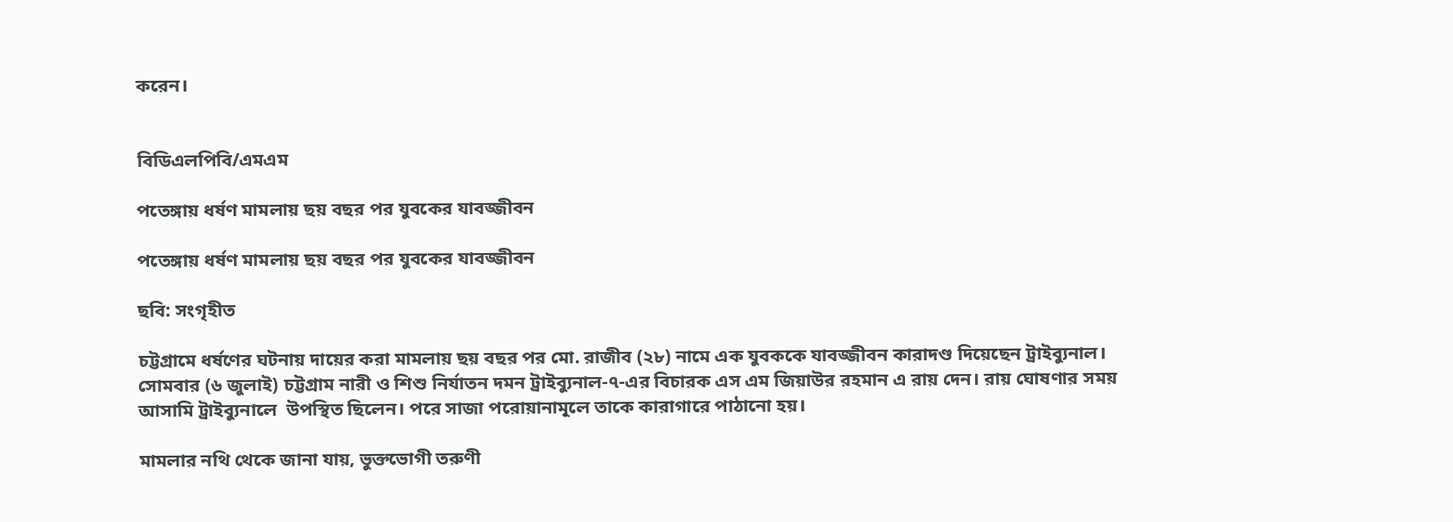করেন।


বিডিএলপিবি/এমএম

পতেঙ্গায় ধর্ষণ মামলায় ছয় বছর পর যুবকের যাবজ্জীবন

পতেঙ্গায় ধর্ষণ মামলায় ছয় বছর পর যুবকের যাবজ্জীবন

ছবি: সংগৃহীত

চট্টগ্রামে ধর্ষণের ঘটনায় দায়ের করা মামলায় ছয় বছর পর মো. রাজীব (২৮) নামে এক যুবককে যাবজ্জীবন কারাদণ্ড দিয়েছেন ট্রাইব্যুনাল। সোমবার (৬ জুলাই) চট্টগ্রাম নারী ও শিশু নির্যাতন দমন ট্রাইব্যুনাল-৭-এর বিচারক এস এম জিয়াউর রহমান এ রায় দেন। রায় ঘোষণার সময় আসামি ট্রাইব্যুনালে  উপস্থিত ছিলেন। পরে সাজা পরোয়ানামূলে তাকে কারাগারে পাঠানো হয়।

মামলার নথি থেকে জানা যায়, ভুক্তভোগী তরুণী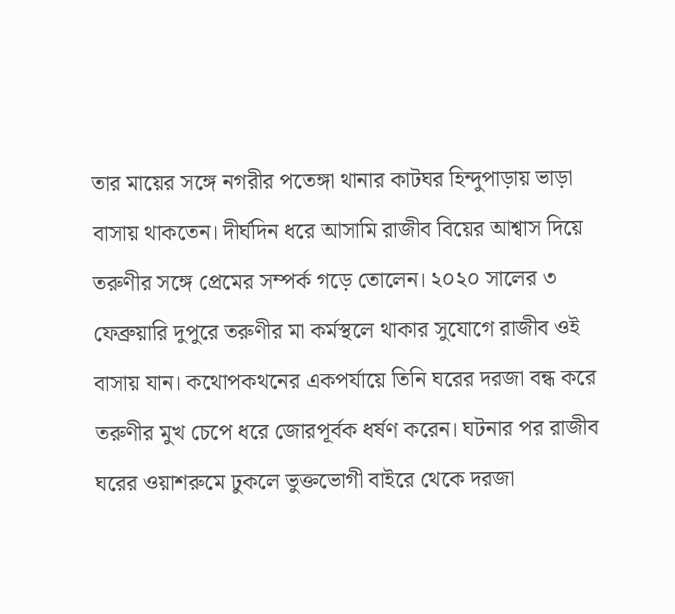তার মায়ের সঙ্গে নগরীর পতেঙ্গা থানার কাটঘর হিন্দুপাড়ায় ভাড়া বাসায় থাকতেন। দীর্ঘদিন ধরে আসামি রাজীব বিয়ের আশ্বাস দিয়ে তরুণীর সঙ্গে প্রেমের সম্পর্ক গড়ে তোলেন। ২০২০ সালের ৩ ফেব্রুয়ারি দুপুরে তরুণীর মা কর্মস্থলে থাকার সুযোগে রাজীব ওই বাসায় যান। কথোপকথনের একপর্যায়ে তিনি ঘরের দরজা বন্ধ করে তরুণীর মুখ চেপে ধরে জোরপূর্বক ধর্ষণ করেন। ঘটনার পর রাজীব ঘরের ওয়াশরুমে ঢুকলে ভুক্তভোগী বাইরে থেকে দরজা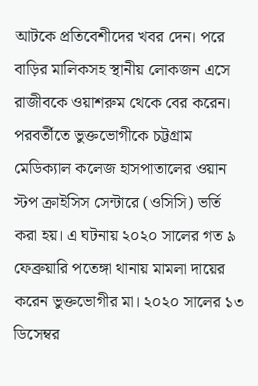আটকে প্রতিবেশীদের খবর দেন। পরে বাড়ির মালিকসহ স্থানীয় লোকজন এসে রাজীবকে ওয়াশরুম থেকে বের করেন। পরবর্তীতে ভুক্তভোগীকে চট্টগ্রাম মেডিক্যাল কলেজ হাসপাতালের ওয়ান স্টপ ক্রাইসিস সেন্টারে (ওসিসি) ভর্তি করা হয়। এ ঘটনায় ২০২০ সালের গত ৯ ফেব্রুয়ারি পতেঙ্গা থানায় মামলা দায়ের করেন ভুক্তভোগীর মা। ২০২০ সালের ১৩ ডিসেম্বর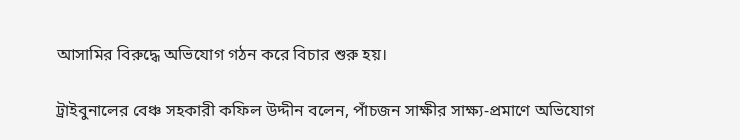আসামির বিরুদ্ধে অভিযোগ গঠন করে বিচার শুরু হয়।

ট্রাইবুনালের বেঞ্চ সহকারী কফিল উদ্দীন বলেন, পাঁচজন সাক্ষীর সাক্ষ্য-প্রমাণে অভিযোগ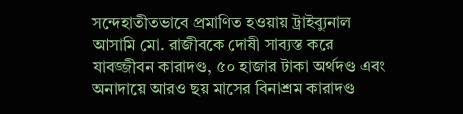সন্দেহাতীতভাবে প্রমাণিত হওয়ায় ট্রাইব্যুনাল আসামি মো. রাজীবকে দোষী সাব্যস্ত করে যাবজ্জীবন কারাদণ্ড, ৫০ হাজার টাকা অর্থদণ্ড এবং অনাদায়ে আরও ছয় মাসের বিনাশ্রম কারাদণ্ড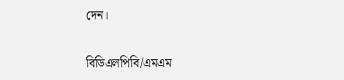দেন।


বিডিএলপিবি/এমএম